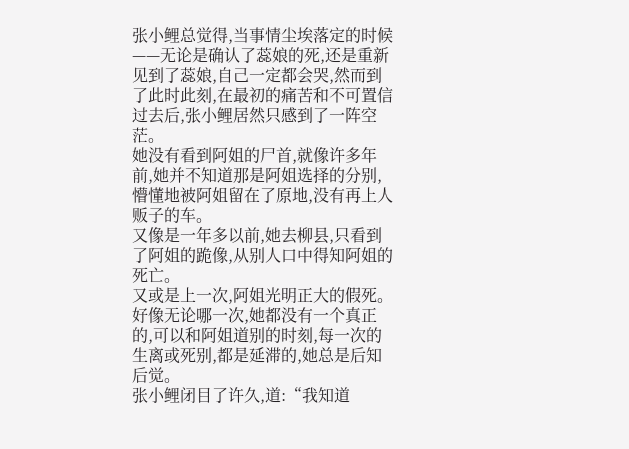张小鲤总觉得,当事情尘埃落定的时候——无论是确认了蕊娘的死,还是重新见到了蕊娘,自己一定都会哭,然而到了此时此刻,在最初的痛苦和不可置信过去后,张小鲤居然只感到了一阵空茫。
她没有看到阿姐的尸首,就像许多年前,她并不知道那是阿姐选择的分别,懵懂地被阿姐留在了原地,没有再上人贩子的车。
又像是一年多以前,她去柳县,只看到了阿姐的跪像,从别人口中得知阿姐的死亡。
又或是上一次,阿姐光明正大的假死。
好像无论哪一次,她都没有一个真正的,可以和阿姐道别的时刻,每一次的生离或死别,都是延滞的,她总是后知后觉。
张小鲤闭目了许久,道:“我知道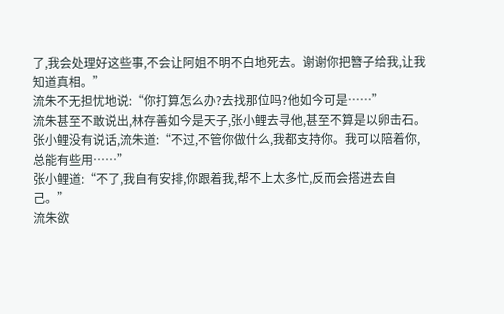了,我会处理好这些事,不会让阿姐不明不白地死去。谢谢你把簪子给我,让我知道真相。”
流朱不无担忧地说:“你打算怎么办?去找那位吗?他如今可是……”
流朱甚至不敢说出,林存善如今是天子,张小鲤去寻他,甚至不算是以卵击石。
张小鲤没有说话,流朱道:“不过,不管你做什么,我都支持你。我可以陪着你,总能有些用……”
张小鲤道:“不了,我自有安排,你跟着我,帮不上太多忙,反而会搭进去自己。”
流朱欲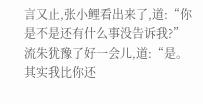言又止,张小鲤看出来了,道:“你是不是还有什么事没告诉我?”
流朱犹豫了好一会儿,道:“是。其实我比你还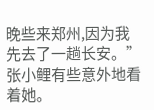晚些来郑州,因为我先去了一趟长安。”
张小鲤有些意外地看着她。